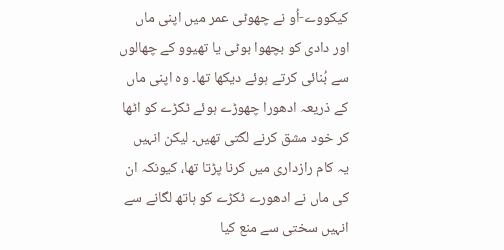کیکووے-اُو نے چھوٹی عمر میں اپنی ماں اور دادی کو بچھوا بوٹی یا تھیوو کے چھالوں سے بُنائی کرتے ہوئے دیکھا تھا۔ وہ اپنی ماں کے ذریعہ ادھورا چھوڑے ہوئے ٹکڑے کو اٹھا کر خود مشق کرنے لگتی تھیں۔ لیکن انہیں یہ کام رازداری میں کرنا پڑتا تھا، کیونکہ ان کی ماں نے ادھورے ٹکڑے کو ہاتھ لگانے سے انہیں سختی سے منع کیا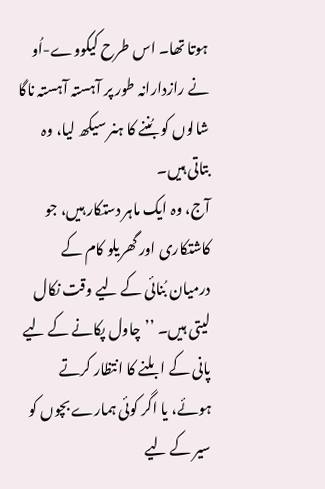ہوتا تھا۔ اس طرح کیکووے-اُو نے رازدارانہ طور پر آہستہ آہستہ ناگا شالوں کو بُننے کا ہنر سیکھ لیا، وہ بتاتی ہیں۔
آج، وہ ایک ماہر دستکار ہیں، جو کاشتکاری اور گھریلو کام کے درمیان بُنائی کے لیے وقت نکال لیتی ہیں۔ ’’چاول پکانے کے لیے پانی کے ابلنے کا انتظار کرتے ہوئے، یا اگر کوئی ہمارے بچوں کو سیر کے لیے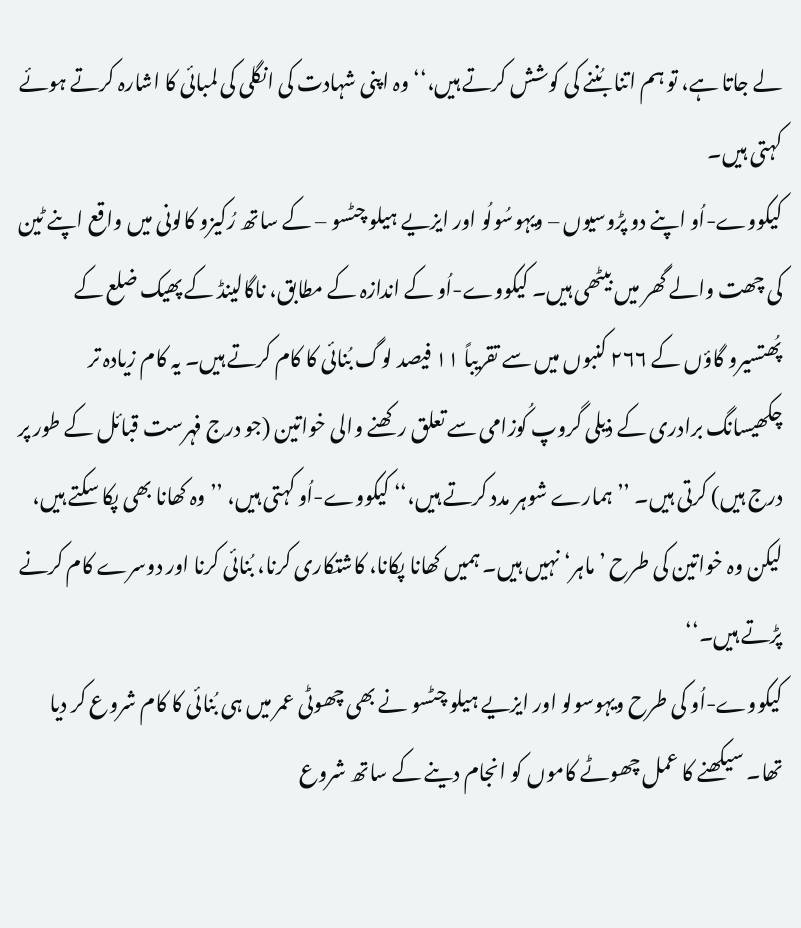لے جاتا ہے، تو ہم اتنا بُننے کی کوشش کرتے ہیں،‘‘ وہ اپنی شہادت کی انگلی کی لمبائی کا اشارہ کرتے ہوئے کہتی ہیں۔
کیکووے-اُو اپنے دو پڑوسیوں – ویہوسُولُو اور ایزیے ہیلو چٹسو – کے ساتھ رُکیزو کالونی میں واقع اپنے ٹین کی چھت والے گھر میں بیٹھی ہیں۔ کیکووے-اُو کے اندازہ کے مطابق، ناگالینڈ کے پھیک ضلع کے پُھتسیرو گاؤں کے ۲۶۶ کنبوں میں سے تقریباً ۱۱ فیصد لوگ بُنائی کا کام کرتے ہیں۔ یہ کام زیادہ تر چکھیسانگ برادری کے ذیلی گروپ کُوزامی سے تعلق رکھنے والی خواتین (جو درج فہرست قبائل کے طور پر درج ہیں) کرتی ہیں۔ ’’ہمارے شوہر مدد کرتے ہیں،‘‘ کیکووے-اُو کہتی ہیں، ’’وہ کھانا بھی پکا سکتے ہیں، لیکن وہ خواتین کی طرح ’ماہر‘ نہیں ہیں۔ ہمیں کھانا پکانا، کاشتکاری کرنا، بُنائی کرنا اور دوسرے کام کرنے پڑتے ہیں۔‘‘
کیکووے-اُو کی طرح ویہوسولو اور ایزیے ہیلو چٹسو نے بھی چھوٹی عمر میں ہی بُنائی کا کام شروع کر دیا تھا۔ سیکھنے کا عمل چھوٹے کاموں کو انجام دینے کے ساتھ شروع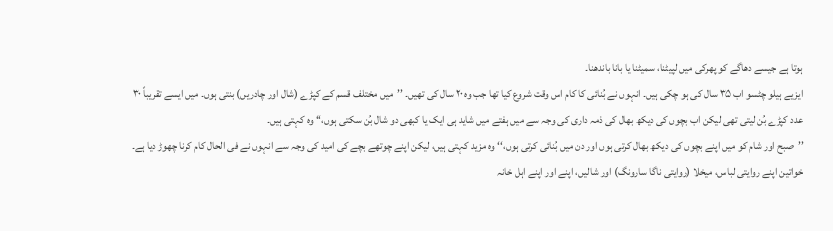ہوتا ہے جیسے دھاگے کو پھرکی میں لپیٹنا، سمیٹنا یا بانا باندھنا۔
ایزیے ہیلو چٹسو اب ۳۵ سال کی ہو چکی ہیں۔ انہوں نے بُنائی کا کام اس وقت شروع کیا تھا جب وہ ۲۰ سال کی تھیں۔ ’’میں مختلف قسم کے کپڑے (شال اور چادریں) بنتی ہوں۔ میں ایسے تقریباً ۳۰ عدد کپڑے بُن لیتی تھی لیکن اب بچوں کی دیکھ بھال کی ذمہ داری کی وجہ سے میں ہفتے میں شاید ہی ایک یا کبھی دو شال بُن سکتی ہوں،‘‘ وہ کہتی ہیں۔
’’صبح اور شام کو میں اپنے بچوں کی دیکھ بھال کرتی ہوں اور دن میں بُنائی کرتی ہوں،‘‘ وہ مزید کہتی ہیں، لیکن اپنے چوتھے بچے کی امید کی وجہ سے انہوں نے فی الحال کام کرنا چھوڑ دیا ہے۔
خواتین اپنے روایتی لباس، میخلا (روایتی ناگا سارونگ) اور شالیں، اپنے اور اپنے اہل خانہ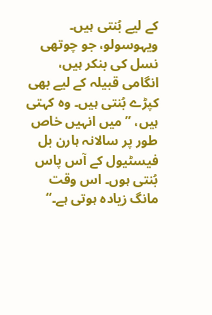کے لیے بُنتی ہیں۔ ویہوسولو، جو چوتھی نسل کی بنکر ہیں، انگامی قبیلہ کے لیے بھی کپڑے بُنتی ہیں۔ وہ کہتی ہیں، ’’میں انہیں خاص طور پر سالانہ ہارن بل فیسٹیول کے آس پاس بُنتی ہوں۔ اس وقت مانگ زیادہ ہوتی ہے۔‘‘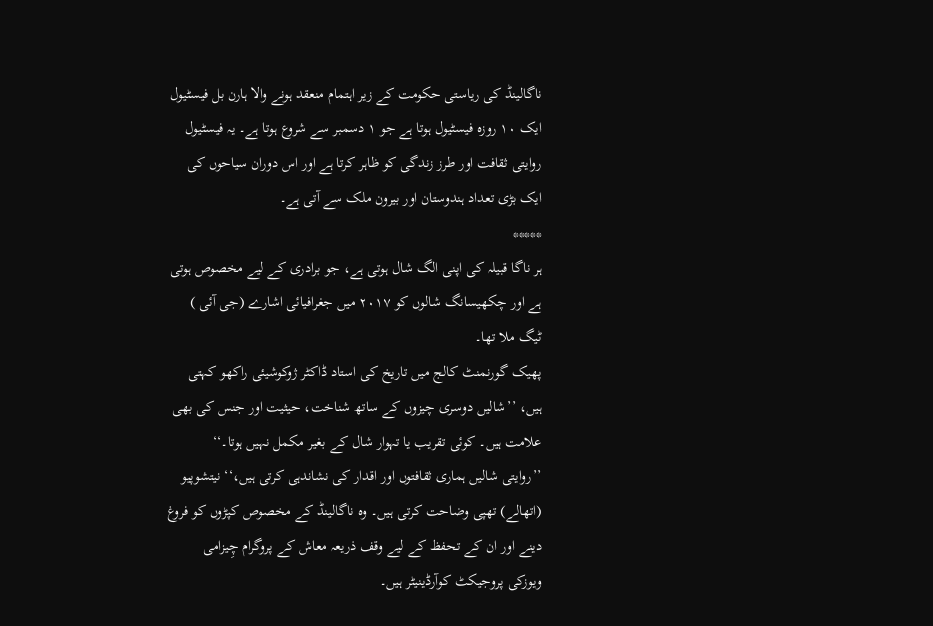ناگالینڈ کی ریاستی حکومت کے زیر اہتمام منعقد ہونے والا ہارن بل فیسٹیول ایک ۱۰ روزہ فیسٹیول ہوتا ہے جو ۱ دسمبر سے شروع ہوتا ہے۔ یہ فیسٹیول روایتی ثقافت اور طرز زندگی کو ظاہر کرتا ہے اور اس دوران سیاحوں کی ایک بڑی تعداد ہندوستان اور بیرون ملک سے آتی ہے۔
*****
ہر ناگا قبیلہ کی اپنی الگ شال ہوتی ہے، جو برادری کے لیے مخصوص ہوتی ہے اور چکھیسانگ شالوں کو ۲۰۱۷ میں جغرافیائی اشارے (جی آئی ) ٹیگ ملا تھا۔
پھیک گورنمنٹ کالج میں تاریخ کی استاد ڈاکٹر ژوکوشیئی راکھو کہتی ہیں، ’’شالیں دوسری چیزوں کے ساتھ شناخت، حیثیت اور جنس کی بھی علامت ہیں۔ کوئی تقریب یا تہوار شال کے بغیر مکمل نہیں ہوتا۔‘‘
’’روایتی شالیں ہماری ثقافتوں اور اقدار کی نشاندہی کرتی ہیں،‘‘ نیتشوپیو (اتھالے) تھپی وضاحت کرتی ہیں۔ وہ ناگالینڈ کے مخصوص کپڑوں کو فروغ دینے اور ان کے تحفظ کے لیے وقف ذریعہ معاش کے پروگرام چِیزامی ویوزکی پروجیکٹ کوآرڈینیٹر ہیں۔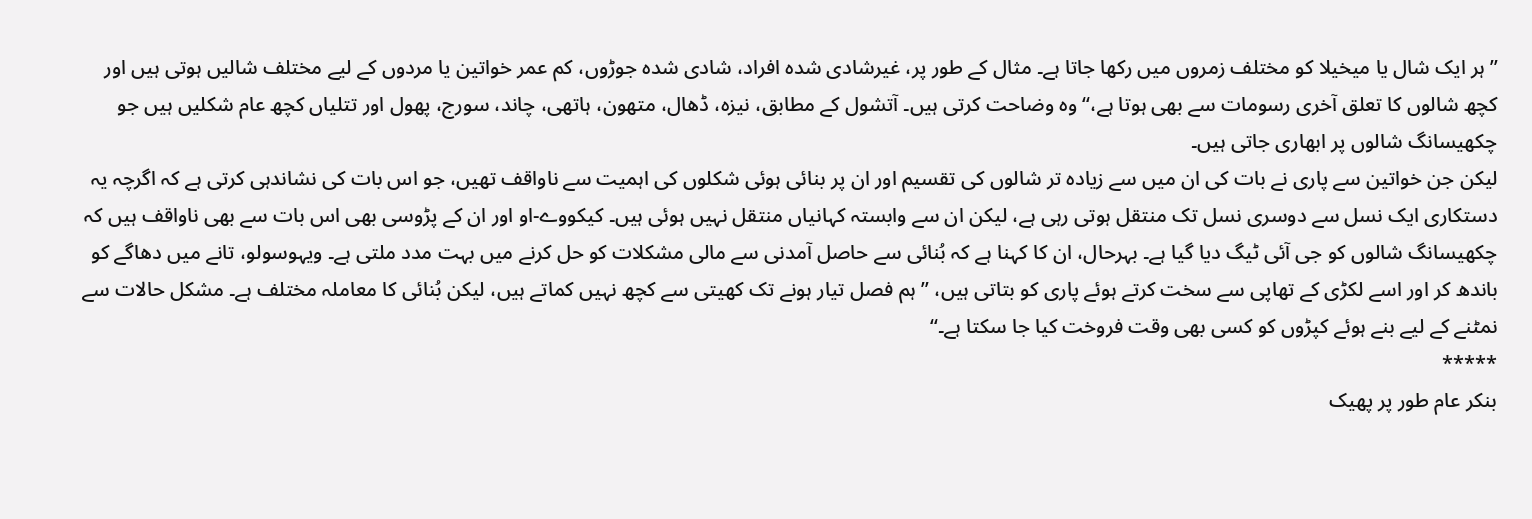’’ہر ایک شال یا میخیلا کو مختلف زمروں میں رکھا جاتا ہے۔ مثال کے طور پر، غیرشادی شدہ افراد، شادی شدہ جوڑوں، کم عمر خواتین یا مردوں کے لیے مختلف شالیں ہوتی ہیں اور کچھ شالوں کا تعلق آخری رسومات سے بھی ہوتا ہے،‘‘ وہ وضاحت کرتی ہیں۔ آتشول کے مطابق، نیزہ، ڈھال، متھون، ہاتھی، چاند، سورج، پھول اور تتلیاں کچھ عام شکلیں ہیں جو چکھیسانگ شالوں پر ابھاری جاتی ہیں۔
لیکن جن خواتین سے پاری نے بات کی ان میں سے زیادہ تر شالوں کی تقسیم اور ان پر بنائی ہوئی شکلوں کی اہمیت سے ناواقف تھیں، جو اس بات کی نشاندہی کرتی ہے کہ اگرچہ یہ دستکاری ایک نسل سے دوسری نسل تک منتقل ہوتی رہی ہے، لیکن ان سے وابستہ کہانیاں منتقل نہیں ہوئی ہیں۔ کیکووے-او اور ان کے پڑوسی بھی اس بات سے بھی ناواقف ہیں کہ چکھیسانگ شالوں کو جی آئی ٹیگ دیا گیا ہے۔ بہرحال، ان کا کہنا ہے کہ بُنائی سے حاصل آمدنی سے مالی مشکلات کو حل کرنے میں بہت مدد ملتی ہے۔ ویہوسولو، تانے میں دھاگے کو باندھ کر اور اسے لکڑی کے تھاپی سے سخت کرتے ہوئے پاری کو بتاتی ہیں، ’’ہم فصل تیار ہونے تک کھیتی سے کچھ نہیں کماتے ہیں، لیکن بُنائی کا معاملہ مختلف ہے۔ مشکل حالات سے نمٹنے کے لیے بنے ہوئے کپڑوں کو کسی بھی وقت فروخت کیا جا سکتا ہے۔‘‘
*****
بنکر عام طور پر پھیک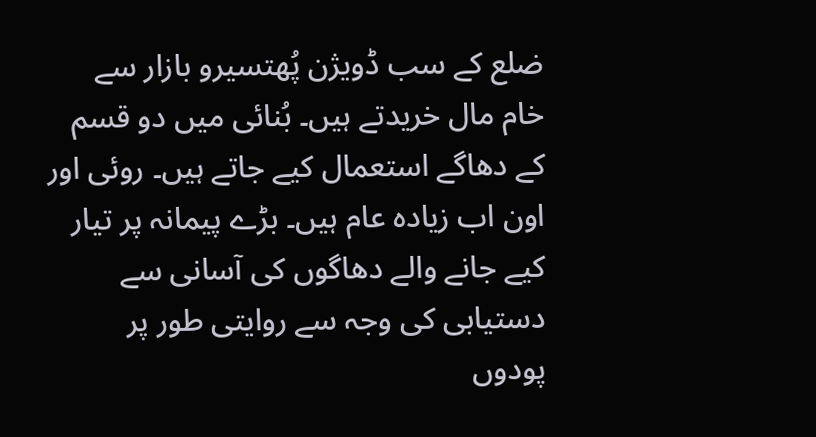ضلع کے سب ڈویژن پُھتسیرو بازار سے خام مال خریدتے ہیں۔ بُنائی میں دو قسم کے دھاگے استعمال کیے جاتے ہیں۔ روئی اور اون اب زیادہ عام ہیں۔ بڑے پیمانہ پر تیار کیے جانے والے دھاگوں کی آسانی سے دستیابی کی وجہ سے روایتی طور پر پودوں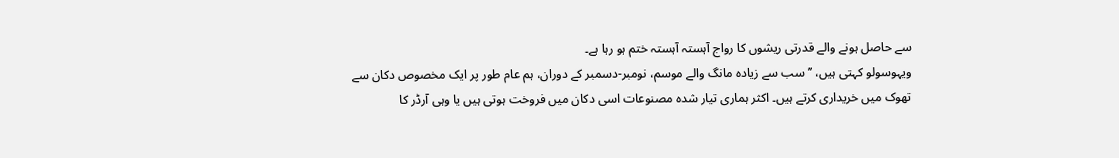سے حاصل ہونے والے قدرتی ریشوں کا رواج آہستہ آہستہ ختم ہو رہا ہے۔
ویہوسولو کہتی ہیں، ’’سب سے زیادہ مانگ والے موسم، نومبر-دسمبر کے دوران، ہم عام طور پر ایک مخصوص دکان سے تھوک میں خریداری کرتے ہیں۔ اکثر ہماری تیار شدہ مصنوعات اسی دکان میں فروخت ہوتی ہیں یا وہی آرڈر کا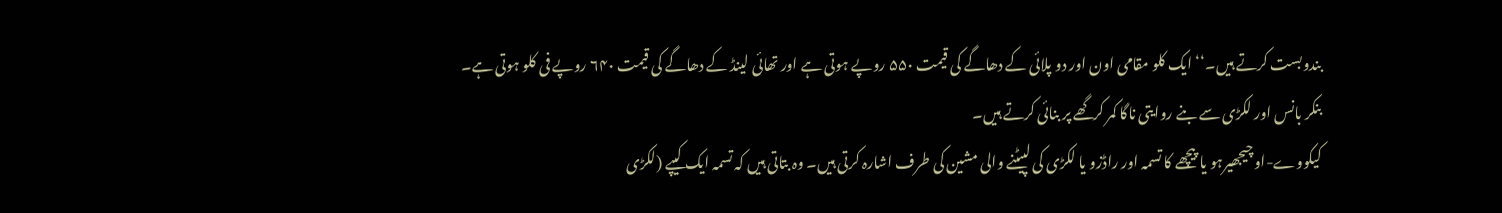بندوبست کرتے ہیں۔‘‘ ایک کلو مقامی اون اور دو پلائی کے دھاگے کی قیمت ۵۵۰ روپے ہوتی ہے اور تھائی لینڈ کے دھاگے کی قیمت ۶۴۰ روپے فی کلو ہوتی ہے۔
بنکر بانس اور لکڑی سے بنے روایتی ناگا کمر کرگھے پر بنائی کرتے ہیں۔
کیکووے-او چیجھیرہو یا پیچھے کا تسمہ اور راڈزو یا لکڑی کی لپیٹنے والی مشین کی طرف اشارہ کرتی ہیں۔ وہ بتاتی ہیں کہ تسمہ ایک کیپے (لکڑی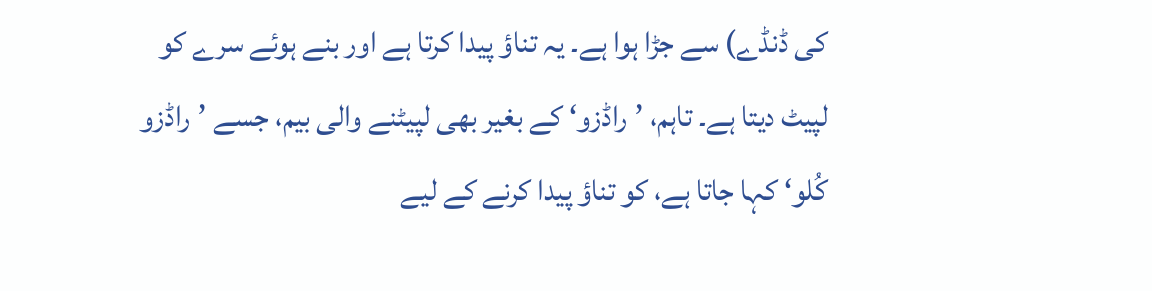کی ڈنڈے) سے جڑا ہوا ہے۔ یہ تناؤ پیدا کرتا ہے اور بنے ہوئے سرے کو لپیٹ دیتا ہے۔ تاہم، ’راڈزو‘ کے بغیر بھی لپیٹنے والی بیم، جسے ’راڈزو کُلو‘ کہا جاتا ہے، کو تناؤ پیدا کرنے کے لیے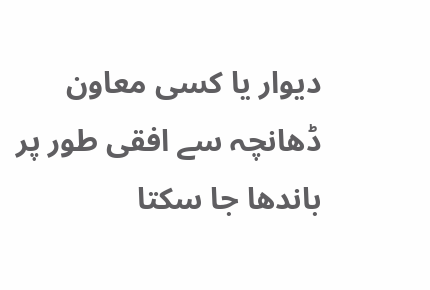دیوار یا کسی معاون ڈھانچہ سے افقی طور پر باندھا جا سکتا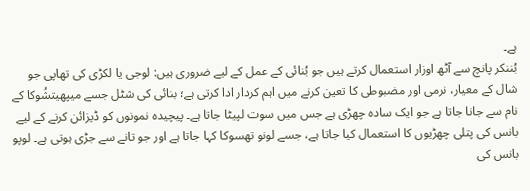ہے۔
بُننکر پانچ سے آٹھ اوزار استعمال کرتے ہیں جو بُنائی کے عمل کے لیے ضروری ہیں: لوجی یا لکڑی کی تھاپی جو شال کے معیار، نرمی اور مضبوطی کا تعین کرنے میں اہم کردار ادا کرتی ہے؛ بنائی کی شٹل جسے میپھیتشُوکا کے نام سے جانا جاتا ہے جو ایک سادہ چھڑی ہے جس میں سوت لپیٹا جاتا ہے۔ پیچیدہ نمونوں کو ڈیزائن کرنے کے لیے بانس کی پتلی چھڑیوں کا استعمال کیا جاتا ہے، جسے لونو تھسوکا کہا جاتا ہے اور جو تانے سے جڑی ہوتی ہے۔ لوپو بانس کی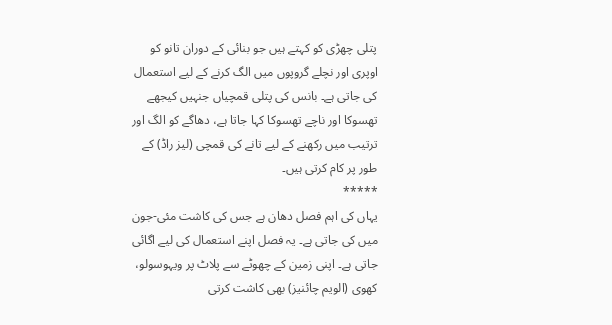پتلی چھڑی کو کہتے ہیں جو بنائی کے دوران تانو کو اوپری اور نچلے گروپوں میں الگ کرنے کے لیے استعمال کی جاتی ہے۔ بانس کی پتلی قمچیاں جنہیں کیجھے تھسوکا اور ناچے تھسوکا کہا جاتا ہے، دھاگے کو الگ اور ترتیب میں رکھنے کے لیے تانے کی قمچی (لیز راڈ) کے طور پر کام کرتی ہیں۔
*****
یہاں کی اہم فصل دھان ہے جس کی کاشت مئی-جون میں کی جاتی ہے۔ یہ فصل اپنے استعمال کی لیے اگائی جاتی ہے۔ اپنی زمین کے چھوٹے سے پلاٹ پر ویہوسولو، کھوی (الویم چائنیز) بھی کاشت کرتی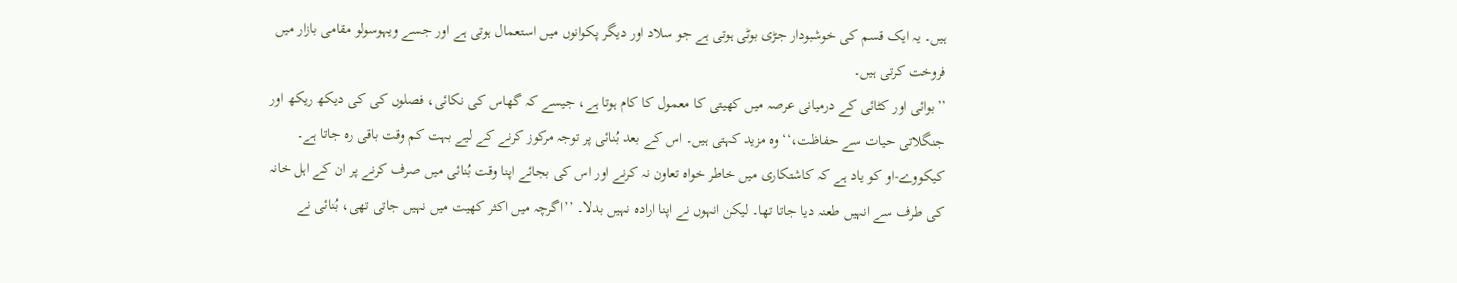ہیں۔ یہ ایک قسم کی خوشبودار جڑی بوٹی ہوتی ہے جو سلاد اور دیگر پکوانوں میں استعمال ہوتی ہے اور جسے ویہوسولو مقامی بازار میں فروخت کرتی ہیں۔
’’بوائی اور کٹائی کے درمیانی عرصہ میں کھیتی کا معمول کا کام ہوتا ہے، جیسے کہ گھاس کی نکائی، فصلوں کی کی دیکھ ریکھ اور جنگلاتی حیات سے حفاظت،‘‘ وہ مزید کہتی ہیں۔ اس کے بعد بُنائی پر توجہ مرکوز کرنے کے لیے بہت کم وقت باقی رہ جاتا ہے۔
کیکووے-او کو یاد ہے کہ کاشتکاری میں خاطر خواہ تعاون نہ کرنے اور اس کی بجائے اپنا وقت بُنائی میں صرف کرنے پر ان کے اہل خانہ کی طرف سے انہیں طعنہ دیا جاتا تھا۔ لیکن انہوں نے اپنا ارادہ نہیں بدلا۔ ’’اگرچہ میں اکثر کھیت میں نہیں جاتی تھی، بُنائی نے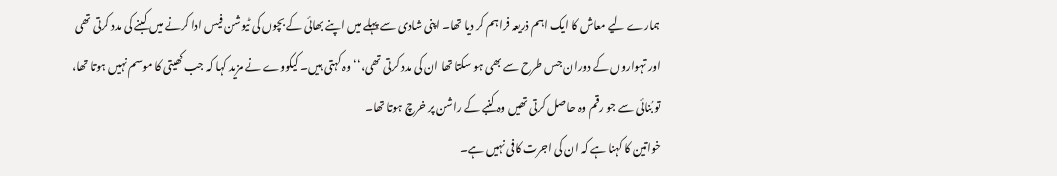ہمارے لیے معاش کا ایک اہم ذریعہ فراہم کر دیا تھا۔ اپنی شادی سے پہلے میں اپنے بھائی کے بچوں کی ٹیوشن فیس ادا کرنے میں کبنے کی مدد کرتی تھی اور تہواروں کے دوران جس طرح سے بھی ہو سکتا تھا ان کی مدد کرتی تھی،‘‘ وہ کہتی ہیں۔ کیکووے نے مزید کہا کہ جب کھیتی کا موسم نہیں ہوتا تھا، تو بُنائی سے جو رقم وہ حاصل کرتی تھیں وہ کنبے کے راشن پر خرچ ہوتا تھا۔
خواتین کا کہنا ہے کہ ان کی اجرت کافی نہیں ہے۔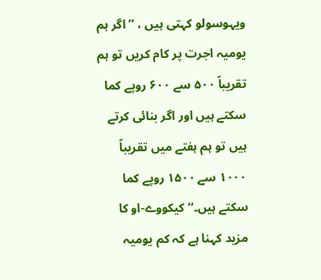ویہوسولو کہتی ہیں ، ’’اگر ہم یومیہ اجرت پر کام کریں تو ہم تقریباً ۵۰۰ سے ۶۰۰ روپے کما سکتے ہیں اور اگر بنائی کرتے ہیں تو ہم ہفتے میں تقریباً ۱۰۰۰ سے ۱۵۰۰ روپے کما سکتے ہیں۔‘‘ کیکووے-او کا مزید کہنا ہے کہ کم یومیہ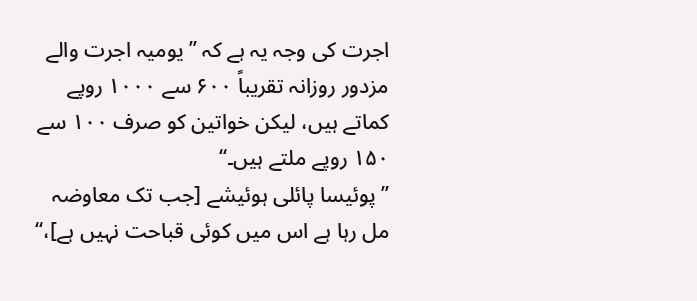اجرت کی وجہ یہ ہے کہ ’’یومیہ اجرت والے مزدور روزانہ تقریباً ۶۰۰ سے ۱۰۰۰ روپے کماتے ہیں، لیکن خواتین کو صرف ۱۰۰ سے ۱۵۰ روپے ملتے ہیں۔‘‘
’’پوئیسا پائلی ہوئیشے [جب تک معاوضہ مل رہا ہے اس میں کوئی قباحت نہیں ہے]،‘‘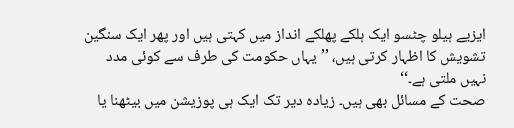ایزیے ہیلو چٹسو ایک ہلکے پھلکے انداز میں کہتی ہیں اور پھر ایک سنگین تشویش کا اظہار کرتی ہیں، ’’یہاں حکومت کی طرف سے کوئی مدد نہیں ملتی ہے۔‘‘
صحت کے مسائل بھی ہیں۔ زیادہ دیر تک ایک ہی پوزیشن میں بیٹھنا یا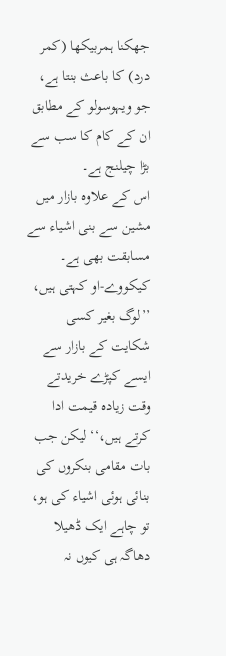جھکنا ہمربیکھا (کمر درد) کا باعث بنتا ہے، جو ویہوسولو کے مطابق ان کے کام کا سب سے بڑا چیلنج ہے۔
اس کے علاوہ بازار میں مشین سے بنی اشیاء سے مسابقت بھی ہے۔ کیکووے-او کہتی ہیں، ’’لوگ بغیر کسی شکایت کے بازار سے ایسے کپڑے خریدتے وقت زیادہ قیمت ادا کرتے ہیں،‘‘ لیکن جب بات مقامی بنکروں کی بنائی ہوئی اشیاء کی ہو، تو چاہے ایک ڈھیلا دھاگہ ہی کیوں نہ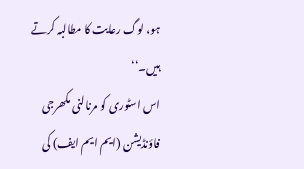ہو، لوگ رعایت کا مطالبہ کرتے ہیں۔‘‘
اس اسٹوری کو مرنالنی مکھرجی فاؤنڈیشن (ایم ایم ایف) کی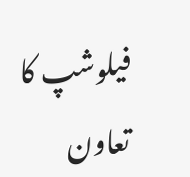فیلوشپ کا تعاون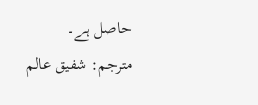حاصل ہے۔
مترجم: شفیق عالم